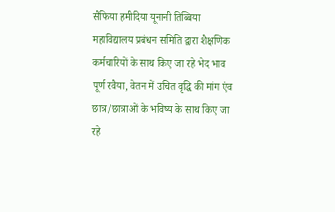सैफिया हमीदिया यूनानी तिब्बिया महाविद्यालय प्रबंधन समिति द्वारा शैक्षणिक कर्मचारियों के साथ किए जा रहे भेद भाव पूर्ण रवैया, वेतन में उचित वृद्धि की मांग एंव छात्र/छात्राओं के भविष्य के साथ किए जा रहे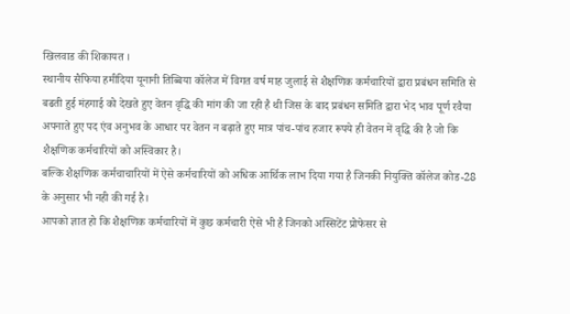खिलवाड की शिकायत ।
स्थानीय सैफिया हमीदिया यूनानी तिब्बिया कॉलेज में विगत वर्ष माह जुलाई से शैक्षणिक कर्मचारियों द्वारा प्रबंधन समिति से बढती हुई मंहगाई को देखते हुए वेतन वृद्धि की मांग की जा रही है थी जिस के बाद प्रबंधन समिति द्वारा भेद भाव पूर्ण रवैया अपनाते हुए पद एंव अनुभव के आधार पर वेतन न बढ़ाते हुए मात्र पांच-पांच हजार रूपये ही वेतन में वृद्धि की है जो कि शैक्षणिक कर्मचारियों को अस्विकार है।
बल्कि शैक्षणिक कर्मचाचारियों में ऐसे कर्मचारियों को अधिक आर्थिक लाभ दिया गया है जिनकी नियुक्ति कॉलेज कोड-28 के अनुसार भी नही की गई है।
आपको ज्ञात हो कि शैक्षणिक कर्मचारियों में कुछ कर्मचारी ऐसे भी है जिनको अस्सिटेंट प्रोफेसर से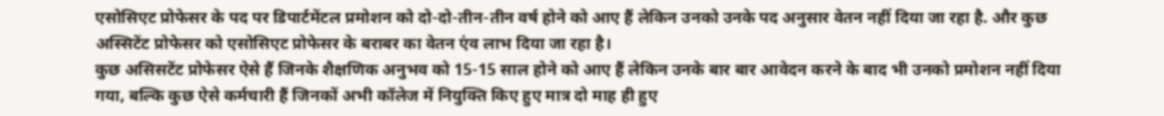एसोसिएट प्रोफेसर के पद पर डिपार्टमेंटल प्रमोशन को दो-दो-तीन-तीन वर्ष होने को आए हैं लेकिन उनको उनके पद अनुसार वेतन नहीं दिया जा रहा है. और कुछ अस्सिटेंट प्रोफेसर को एसोसिएट प्रोफेसर के बराबर का वेतन एंव लाभ दिया जा रहा है।
कुछ असिसटेंट प्रोफेसर ऐसे हैं जिनके शैक्षणिक अनुभव को 15-15 साल होने को आए हैं लेकिन उनके बार बार आवेदन करने के बाद भी उनको प्रमोशन नहीं दिया गया, बल्कि कुछ ऐसे कर्मचारी हैं जिनकों अभी कॉलेज में नियुक्ति किए हुए मात्र दो माह ही हुए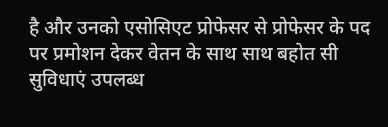है और उनको एसोसिएट प्रोफेसर से प्रोफेसर के पद पर प्रमोशन देकर वेतन के साथ साथ बहोत सी सुविधाएं उपलब्ध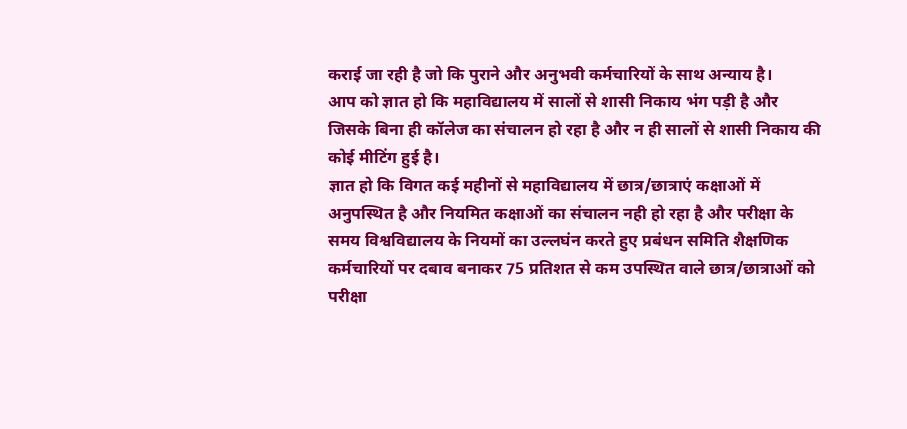कराई जा रही है जो कि पुराने और अनुभवी कर्मचारियों के साथ अन्याय है।
आप को ज्ञात हो कि महाविद्यालय में सालों से शासी निकाय भंग पड़ी है और जिसके बिना ही कॉलेज का संचालन हो रहा है और न ही सालों से शासी निकाय की कोई मीटिंग हुई है।
ज्ञात हो कि विगत कई महीनों से महाविद्यालय में छात्र/छात्राएं कक्षाओं में अनुपस्थित है और नियमित कक्षाओं का संचालन नही हो रहा है और परीक्षा के समय विश्वविद्यालय के नियमों का उल्लघंन करते हुए प्रबंधन समिति शैक्षणिक कर्मचारियों पर दबाव बनाकर 75 प्रतिशत से कम उपस्थित वाले छात्र/छात्राओं को परीक्षा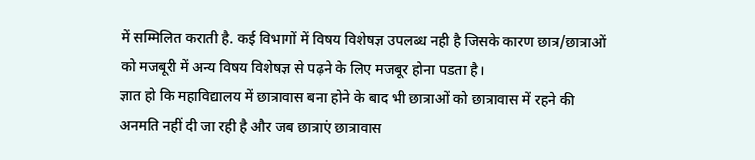में सम्मिलित कराती है. कई विभागों में विषय विशेषज्ञ उपलब्ध नही है जिसके कारण छात्र/छात्राओं को मजबूरी में अन्य विषय विशेषज्ञ से पढ़ने के लिए मजबूर होना पडता है।
ज्ञात हो कि महाविद्यालय में छात्रावास बना होने के बाद भी छात्राओं को छात्रावास में रहने की अनमति नहीं दी जा रही है और जब छात्राएं छात्रावास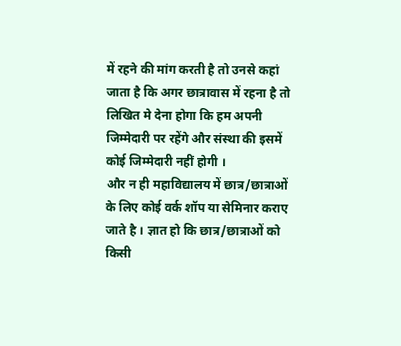में रहने की मांग करती है तो उनसे कहां जाता है कि अगर छात्रावास में रहना है तो लिखित मे देना होगा कि हम अपनी जिम्मेदारी पर रहेंगे और संस्था की इसमें कोई जिम्मेदारी नहीं होगी ।
और न ही महाविद्यालय में छात्र/छात्राओं के लिए कोई वर्क शॉप या सेमिनार कराए जाते है । ज्ञात हो कि छात्र/छात्राओं को किसी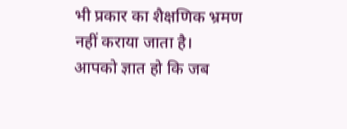भी प्रकार का शैक्षणिक भ्रमण नहीं कराया जाता है।
आपको ज्ञात हो कि जब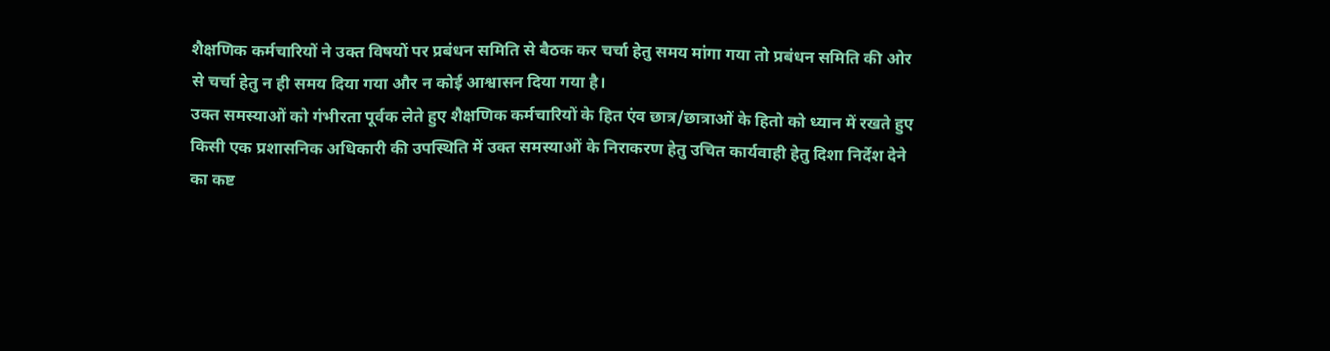शैक्षणिक कर्मचारियों ने उक्त विषयों पर प्रबंधन समिति से बैठक कर चर्चा हेतु समय मांगा गया तो प्रबंधन समिति की ओर से चर्चा हेतु न ही समय दिया गया और न कोई आश्वासन दिया गया है।
उक्त समस्याओं को गंभीरता पूर्वक लेते हुए शैक्षणिक कर्मचारियों के हित एंव छात्र/छात्राओं के हितो को ध्यान में रखते हुए किसी एक प्रशासनिक अधिकारी की उपस्थिति में उक्त समस्याओं के निराकरण हेतु उचित कार्यवाही हेतु दिशा निर्देश देने का कष्ट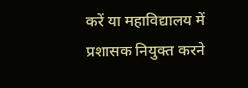करें या महाविद्यालय में प्रशासक नियुक्त करने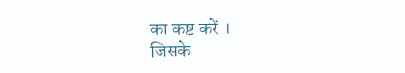का कष्ट करें ।
जिसके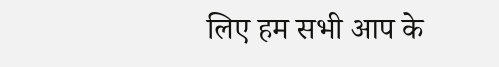लिए हम सभी आप के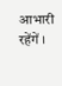आभारी रहेंगें ।